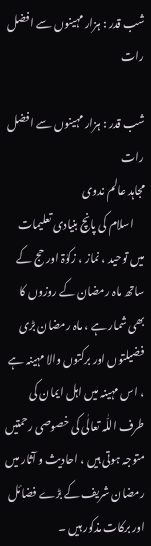شب قدر : ہزار مہینوں سے افضل رات

شب قدر : ہزار مہینوں سے افضل رات
مجاہد عالم ندوی
     اسلام کی پانچ بنیادی تعلیمات میں توحید ، نماز ، زکوٰۃ اور حج کے ساتھ ماہ رمضان کے روزوں کا بھی شمار ہے ، ماہ رمضان بڑی فضیلتوں اور برکتوں والا مہینہ ہے ، اس مہینہ میں اہل ایمان کی طرف اللّٰہ تعالٰی کی خصوصی رحمتیں متوجہ ہوتی ہیں ، احادیث و آثار میں رمضان شریف کے بڑے فضائل اور برکات مذکور ہیں ۔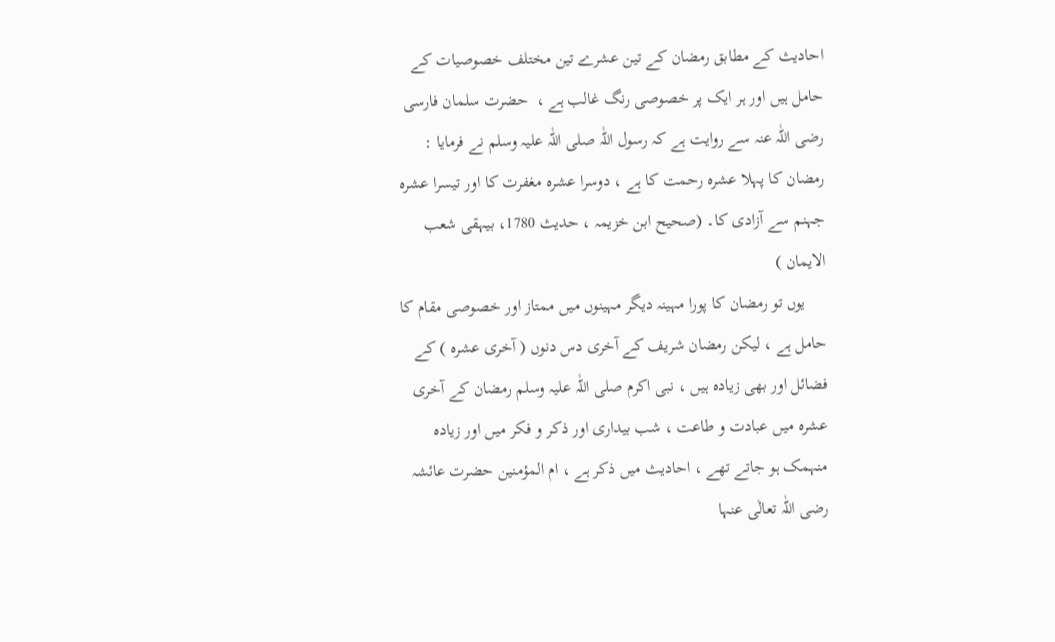احادیث کے مطابق رمضان کے تین عشرے تین مختلف خصوصیات کے حامل ہیں اور ہر ایک پر خصوصی رنگ غالب ہے ،  حضرت سلمان فارسی رضی اللّٰہ عنہ سے روایت ہے کہ رسول اللّٰہ صلی اللّٰہ علیہ وسلم نے فرمایا : رمضان کا پہلا عشرہ رحمت کا ہے ، دوسرا عشرہ مغفرت کا اور تیسرا عشرہ جہنم سے آزادی کا۔ (صحیح ابن خزیمہ ، حدیث 1780، بیہقی شعب الایمان )
     یوں تو رمضان کا پورا مہینہ دیگر مہینوں میں ممتاز اور خصوصی مقام کا حامل ہے ، لیکن رمضان شریف کے آخری دس دنوں ( آخری عشرہ ) کے فضائل اور بھی زیادہ ہیں ، نبی اکرم صلی اللّٰہ علیہ وسلم رمضان کے آخری عشرہ میں عبادت و طاعت ، شب بیداری اور ذکر و فکر میں اور زیادہ منہمک ہو جاتے تھے ، احادیث میں ذکر ہے ، ام المؤمنین حضرت عائشہ رضی اللّٰہ تعالٰی عنہا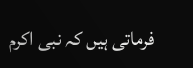فرماتی ہیں کہ نبی اکرم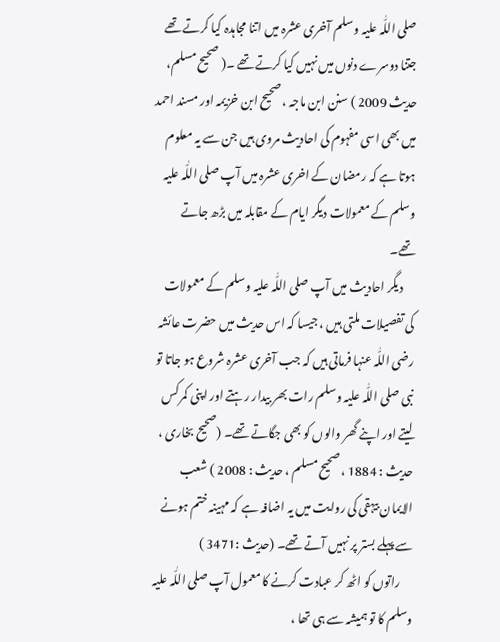صلی اللّٰہ علیہ وسلم آخری عشرہ میں اتنا مجاہدہ کیا کرتے تھے جتنا دوسرے دنوں میں نہیں کیا کرتے تھے ۔( صحیح مسلم، حدیث 2009 ) سنن ابن ماجہ ، صحیح ابن خزیمہ اور مسند احمد میں بھی اسی مفہوم کی احادیث مروی ہیں جن سے یہ معلوم ہوتا ہے کہ رمضان کے اخری عشرہ میں آپ صلی اللّٰہ علیہ وسلم کے معمولات دیگر ایام کے مقابلہ میں بڑھ جاتے تھے۔
     دیگر احادیث میں آپ صلی اللّٰہ علیہ وسلم کے معمولات کی تفصیلات ملتی ہیں ، جیسا کہ اس حدیث میں حضرت عائشہ رضی اللّٰہ عنہا فرماتی ہیں کہ جب آخری عشرہ شروع ہو جاتا تو نبی صلی اللّٰہ علیہ وسلم رات بھر بیدار رہتے اور اپنی کمر کس لیتے اور اپنے گھر والوں کو بھی جگاتے تھے۔ (صحیح بخاری ، حدیث : 1884 ، صحیح مسلم ، حدیث : 2008 ) شعب الایمان بیہقی کی روایت میں یہ اضافہ ہے کہ مہینہ ختم ہونے سے پہلے بستر پر نہیں آتے تھے۔ (حدیث :3471 )
     راتوں کو اٹھ کر عبادت کرنے کا معمول آپ صلی اللّٰہ علیہ وسلم کا تو ہمیشہ سے ہی تھا ،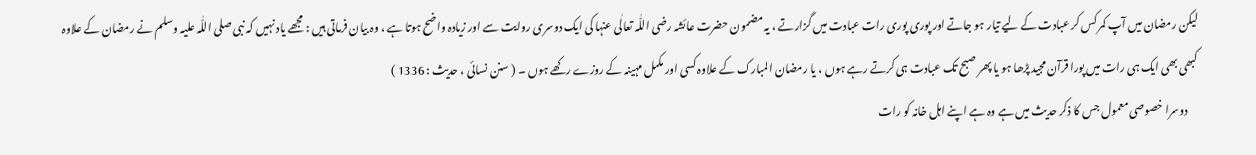لیکن رمضان میں آپ کمر کس کر عبادت کے لیے تیار ہو جاتے اور پوری پوری رات عبادت میں گزارتے ، یہ مضمون حضرت عائشہ رضی اللّٰہ تعالٰی عنہا کی ایک دوسری روایت سے اور زیادہ واضح ہوتا ہے ، وہ بیان فرماتی ہیں : مجھے یاد نہیں کہ نبی صلی اللّٰہ علیہ وسلم نے رمضان کے علاوہ کبھی بھی ایک ہی رات میں پورا قرآن مجید پڑھا ہو یا پھر صبح تک عبادت ہی کرتے رہے ہوں ، یا رمضان المبارک کے علاوہ کسی اور مکمل مہینہ کے روزے رکھے ہوں ۔ ( سنن نسائی ، حدیث : 1336 )
     دوسرا خصوصی معمول جس کا ذکر حدیث میں ہے وہ ہے اپنے اہل خانہ کو رات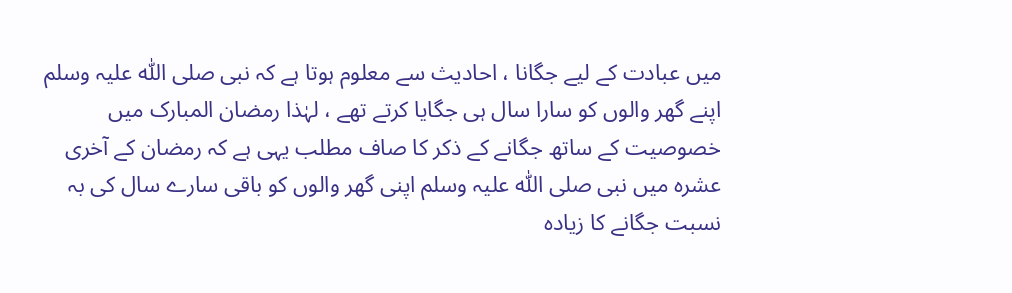میں عبادت کے لیے جگانا ، احادیث سے معلوم ہوتا ہے کہ نبی صلی اللّٰہ علیہ وسلم اپنے گھر والوں کو سارا سال ہی جگایا کرتے تھے ، لہٰذا رمضان المبارک میں خصوصیت کے ساتھ جگانے کے ذکر کا صاف مطلب یہی ہے کہ رمضان کے آخری عشرہ میں نبی صلی اللّٰہ علیہ وسلم اپنی گھر والوں کو باقی سارے سال کی بہ نسبت جگانے کا زیادہ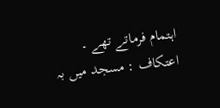اہتمام فرماتے تھے ۔
اعتکاف : مسجد میں بہ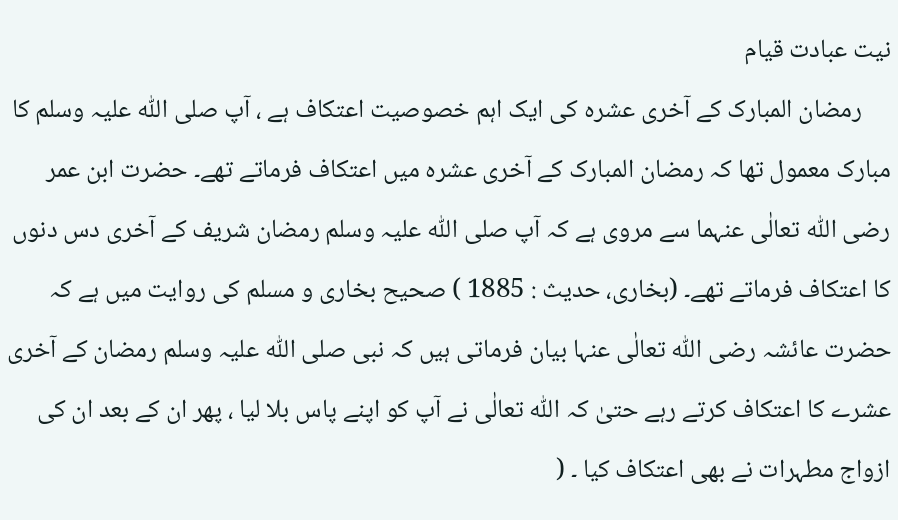نیت عبادت قیام
     رمضان المبارک کے آخری عشرہ کی ایک اہم خصوصیت اعتکاف ہے ، آپ صلی اللّٰہ علیہ وسلم کا مبارک معمول تھا کہ رمضان المبارک کے آخری عشرہ میں اعتکاف فرماتے تھے۔ حضرت ابن عمر رضی اللّٰہ تعالٰی عنہما سے مروی ہے کہ آپ صلی اللّٰہ علیہ وسلم رمضان شریف کے آخری دس دنوں کا اعتکاف فرماتے تھے۔ (بخاری، حدیث : 1885 ) صحیح بخاری و مسلم کی روایت میں ہے کہ حضرت عائشہ رضی اللّٰہ تعالٰی عنہا بیان فرماتی ہیں کہ نبی صلی اللّٰہ علیہ وسلم رمضان کے آخری عشرے کا اعتکاف کرتے رہے حتیٰ کہ اللّٰہ تعالٰی نے آپ کو اپنے پاس بلا لیا ، پھر ان کے بعد ان کی ازواج مطہرات نے بھی اعتکاف کیا ۔ (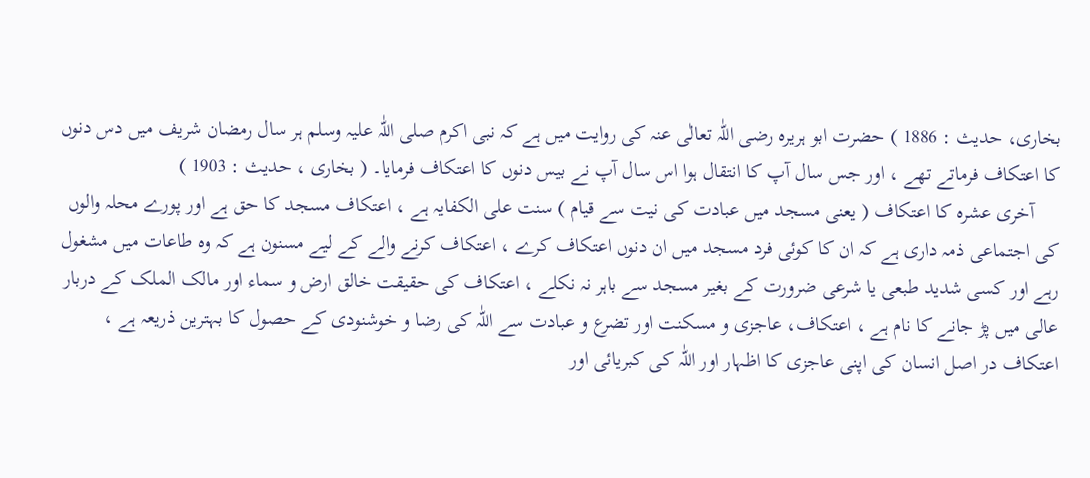بخاری، حدیث : 1886 ) حضرت ابو ہریرہ رضی اللّٰہ تعالٰی عنہ کی روایت میں ہے کہ نبی اکرم صلی اللّٰہ علیہ وسلم ہر سال رمضان شریف میں دس دنوں کا اعتکاف فرماتے تھے ، اور جس سال آپ کا انتقال ہوا اس سال آپ نے بیس دنوں کا اعتکاف فرمایا۔ ( بخاری ، حدیث : 1903 )
     آخری عشرہ کا اعتکاف ( یعنی مسجد میں عبادت کی نیت سے قیام ) سنت علی الکفایہ ہے ، اعتکاف مسجد کا حق ہے اور پورے محلہ والوں کی اجتماعی ذمہ داری ہے کہ ان کا کوئی فرد مسجد میں ان دنوں اعتکاف کرے ، اعتکاف کرنے والے کے لیے مسنون ہے کہ وہ طاعات میں مشغول رہے اور کسی شدید طبعی یا شرعی ضرورت کے بغیر مسجد سے باہر نہ نکلے ، اعتکاف کی حقیقت خالق ارض و سماء اور مالک الملک کے دربار عالی میں پڑ جانے کا نام ہے ، اعتکاف، عاجزی و مسکنت اور تضرع و عبادت سے اللّٰہ کی رضا و خوشنودی کے حصول کا بہترین ذریعہ ہے ، اعتکاف در اصل انسان کی اپنی عاجزی کا اظہار اور اللّٰہ کی کبریائی اور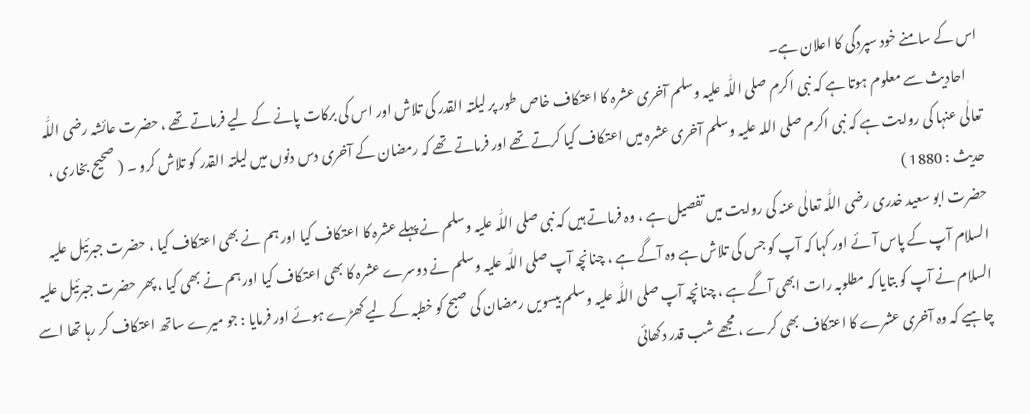اس کے سامنے خود سپردگی کا اعلان ہے۔
     احادیث سے معلوم ہوتا ہے کہ نبی اکرم صلی اللّٰہ علیہ وسلم آخری عشرہ کا اعتکاف خاص طور پر لیلتہ القدر کی تلاش اور اس کی برکات پانے کے لیے فرماتے تھے ، حضرت عائشہ رضی اللّٰہ تعالٰی عنہا کی روایت ہے کہ نبی اکرم صلی اللہ علیہ وسلم آخری عشرہ میں اعتکاف کیا کرتے تھے اور فرماتے تھے کہ رمضان کے آخری دس دنوں میں لیلتہ القدر کو تلاش کرو ۔ ( صحیح بخاری ، حدیث : 1880 )
حضرت ابو سعید خدری رضی اللّٰہ تعالٰی عنہ کی روایت میں تفصیل ہے ، وہ فرماتے ہیں کہ نبی صلی اللّٰہ علیہ وسلم نے پہلے عشرہ کا اعتکاف کیا اور ہم نے بھی اعتکاف کیا ، حضرت جبرئیل علیہ السلام آپ کے پاس آئے اور کہا کہ آپ کو جس کی تلاش ہے وہ آگے ہے ، چنانچہ آپ صلی اللّٰہ علیہ وسلم نے دوسرے عشرہ کا بھی اعتکاف کیا اور ہم نے بھی کیا ، پھر حضرت جبرئیل علیہ السلام نے آپ کو بتایا کہ مطلوبہ رات ابھی آگے ہے ، چنانچہ آپ صلی اللّٰہ علیہ وسلم بیسویں رمضان کی صبح کو خطبہ کے لیے کھڑے ہوئے اور فرمایا : جو میرے ساتھ اعتکاف کر رہا تھا اسے چاہیے کہ وہ آخری عشرے کا اعتکاف بھی کرے ، مجھے شب قدر دکھائی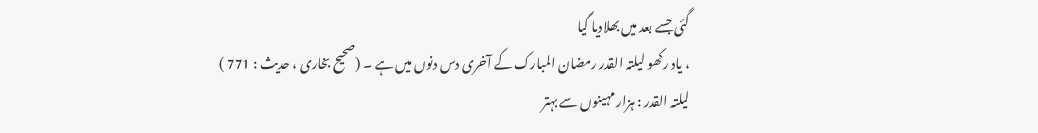گئی جسے بعد میں بھلادیا گیا
، یاد رکھو لیلتہ القدر رمضان المبارک کے آخری دس دنوں میں ہے ۔ (صحیح بخاری ، حدیث : 771 )
لیلتہ القدر : ہزار مہینوں سے بہتر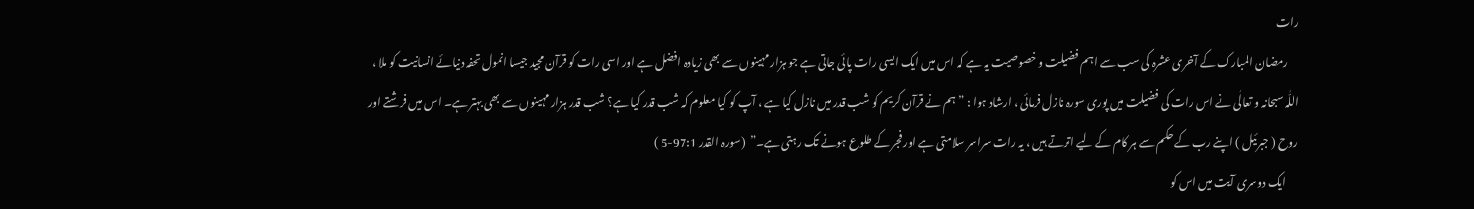رات
     رمضان المبارک کے آخری عشرہ کی سب سے اہم فضیلت و خصوصیت یہ ہے کہ اس میں ایک ایسی رات پائی جاتی ہے جو ہزار مہینوں سے بھی زیادہ افضل ہے اور اسی رات کو قرآن مجید جیسا انمول تحفہ دنیائے انسانیت کو ملا ، اللّٰہ سبحانہ و تعالٰی نے اس رات کی فضیلت میں پوری سورہ نازل فرمائی ، ارشاد ہوا : ” ہم نے قرآن کریم کو شب قدر میں نازل کیا ہے ، آپ کو کیا معلوم کہ شب قدر کیا ہے؟ شب قدر ہزار مہینوں سے بھی بہتر ہے۔ اس میں فرشتے اور روح ( جبرئیل ) اپنے رب کے حکم سے ہر کام کے لیے اترتے ہیں ، یہ رات سراسر سلامتی ہے اور فجر کے طلوع ہونے تک رہتی ہے۔”  (سورہ القدر 97:1-5 )
      ایک دوسری آیت میں اس کو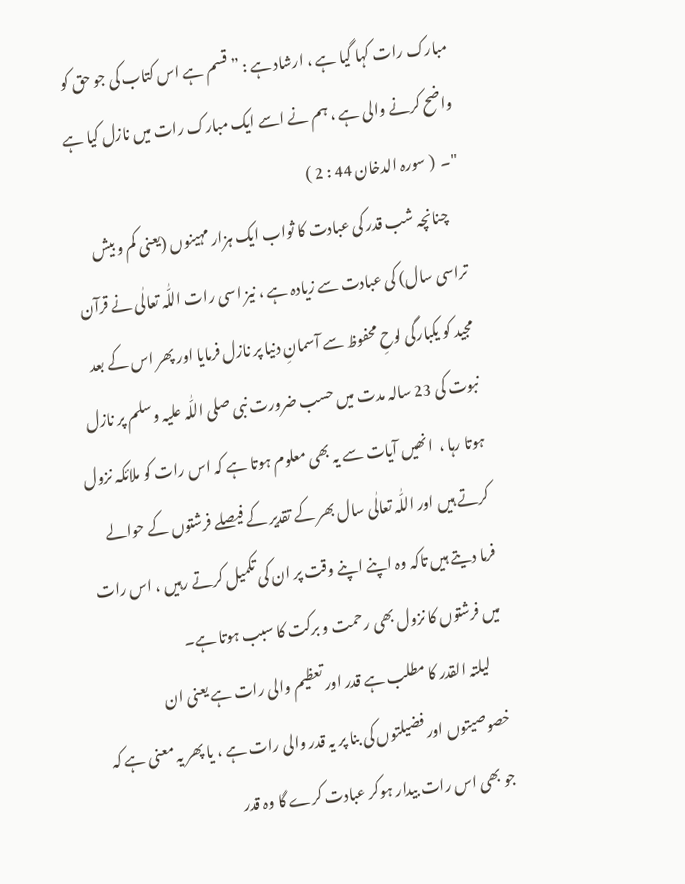مبارک رات کہا گیا ہے ، ارشاد ہے : ” قسم ہے اس کتاب کی جو حق کو واضح کرنے والی ہے ، ہم نے اسے ایک مبارک رات میں نازل کیا ہے "۔  ( سورہ الدخان 44 : 2 )
     چنانچہ شب قدر کی عبادت کا ثواب ایک ہزار مہینوں (یعنی کم و بیش تراسی سال) کی عبادت سے زیادہ ہے ، نیز اسی رات اللّٰہ تعالٰی نے قرآن مجید کو یکبارگی لوحِ محفوظ سے آسمانِ دنیا پر نازل فرمایا اور پھر اس کے بعد نبوت کی 23 سالہ مدت میں حسب ضرورت نبی صلی اللّٰہ علیہ وسلم پر نازل ہوتا رہا ،  انھیں آیات سے یہ بھی معلوم ہوتا ہے کہ اس رات کو ملائکہ نزول کرتے ہیں اور اللّٰہ تعالٰی سال بھر کے تقدیر کے فیصلے فرشتوں کے حوالے فرما دیتے ہیں تاکہ وہ اپنے اپنے وقت پر ان کی تکمیل کرتے رہیں ، اس رات میں فرشتوں کا نزول بھی رحمت و برکت کا سبب ہوتا ہے۔
     لیلتہ القدر کا مطلب ہے قدر اور تعظیم والی رات ہے یعنی ان خصوصیتوں اور فضیلتوں کی بنا پر یہ قدر والی رات ہے ، یا پھر یہ معنی ہے کہ جو بھی اس رات بیدار ہوکر عبادت کرے گا وہ قدر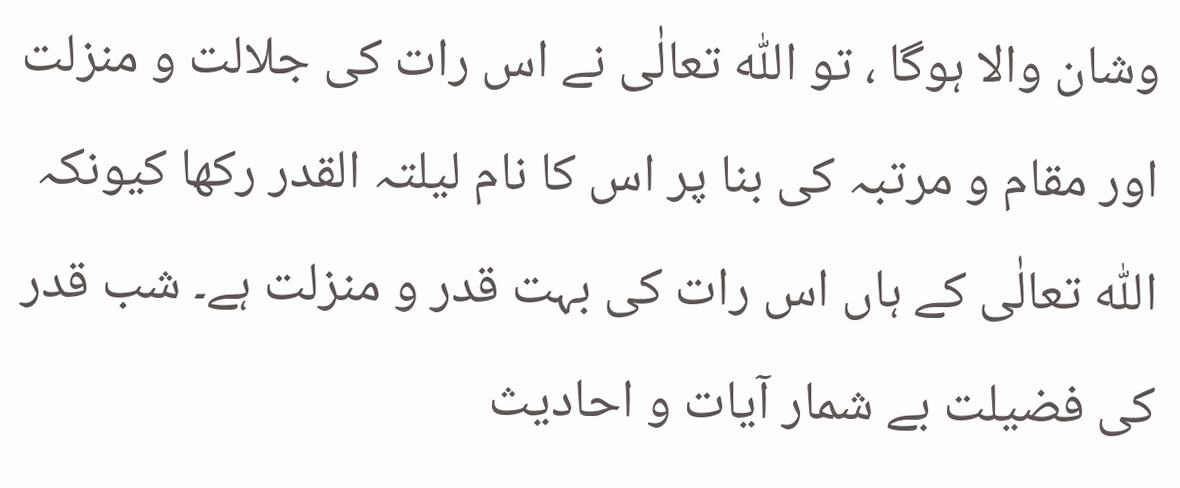وشان والا ہوگا ، تو اللّٰہ تعالٰی نے اس رات کی جلالت و منزلت اور مقام و مرتبہ کی بنا پر اس کا نام لیلتہ القدر رکھا کیونکہ اللّٰہ تعالٰی کے ہاں اس رات کی بہت قدر و منزلت ہے۔ شب قدر کی فضیلت بے شمار آیات و احادیث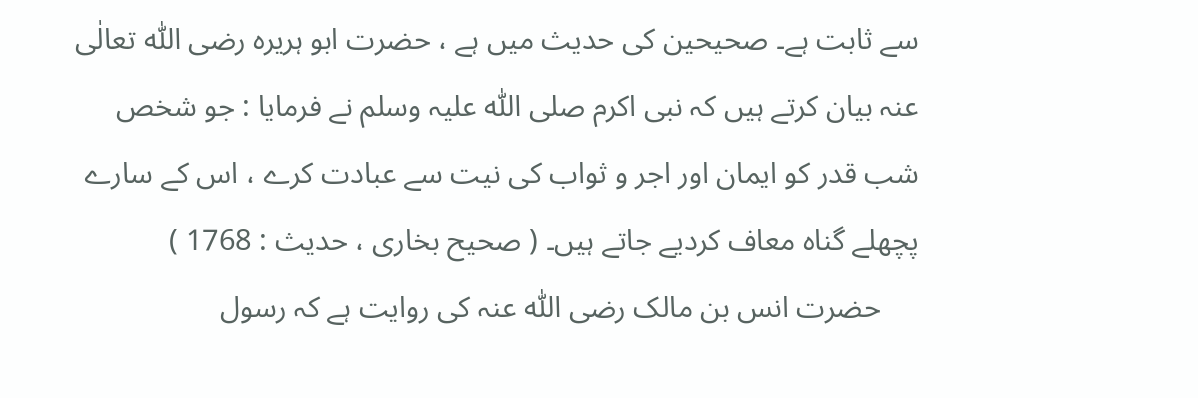سے ثابت ہے۔ صحیحین کی حدیث میں ہے ، حضرت ابو ہریرہ رضی اللّٰہ تعالٰی عنہ بیان کرتے ہیں کہ نبی اکرم صلی اللّٰہ علیہ وسلم نے فرمایا : جو شخص شب قدر کو ایمان اور اجر و ثواب کی نیت سے عبادت کرے ، اس کے سارے پچھلے گناہ معاف کردیے جاتے ہیں۔ ( صحیح بخاری ، حدیث : 1768 )
     حضرت انس بن مالک رضی اللّٰہ عنہ کی روایت ہے کہ رسول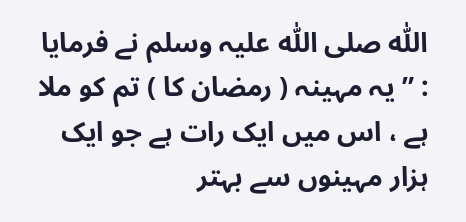اللّٰہ صلی اللّٰہ علیہ وسلم نے فرمایا : ” یہ مہینہ ( رمضان کا ) تم کو ملا ہے ، اس میں ایک رات ہے جو ایک ہزار مہینوں سے بہتر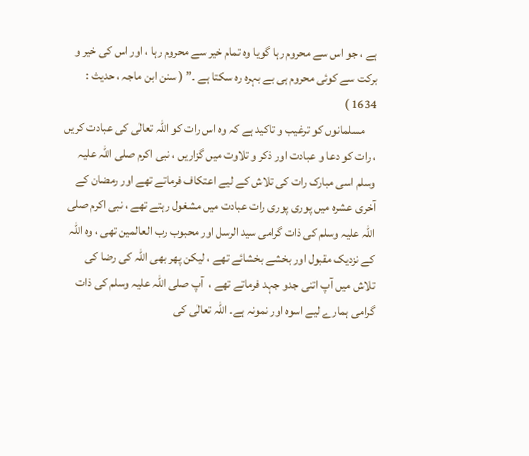ہے ، جو اس سے محروم رہا گویا وہ تمام خیر سے محروم رہا ، اور اس کی خیر و برکت سے کوئی محروم ہی بے بہرہ رہ سکتا ہے ۔” ( سنن ابن ماجہ ، حدیث : 1634 )
     مسلمانوں کو ترغیب و تاکید ہے کہ وہ اس رات کو اللّٰہ تعالٰی کی عبادت کریں ، رات کو دعا و عبادت اور ذکر و تلاوت میں گزاریں ، نبی اکرم صلی اللّٰہ علیہ وسلم اسی مبارک رات کی تلاش کے لیے اعتکاف فرماتے تھے اور رمضان کے آخری عشرہ میں پوری پوری رات عبادت میں مشغول رہتے تھے ، نبی اکرم صلی اللّٰہ علیہ وسلم کی ذات گرامی سید الرسل اور محبوب رب العالمین تھی ، وہ اللّٰہ کے نزدیک مقبول اور بخشے بخشائے تھے ، لیکن پھر بھی اللّٰہ کی رضا کی تلاش میں آپ اتنی جدو جہد فرماتے تھے ،  آپ صلی اللّٰہ علیہ وسلم کی ذات گرامی ہمارے لیے اسوہ اور نمونہ ہے۔ اللّٰہ تعالٰی کی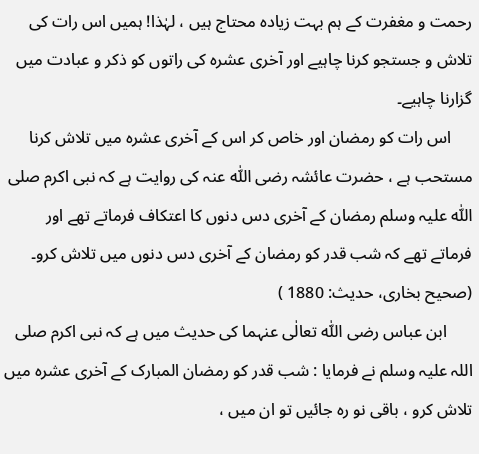رحمت و مغفرت کے ہم بہت زیادہ محتاج ہیں ، لہٰذا! ہمیں اس رات کی تلاش و جستجو کرنا چاہیے اور آخری عشرہ کی راتوں کو ذکر و عبادت میں گزارنا چاہیے۔
     اس رات کو رمضان اور خاص کر اس کے آخری عشرہ میں تلاش کرنا مستحب ہے ، حضرت عائشہ رضی اللّٰہ عنہ کی روایت ہے کہ نبی اکرم صلی اللّٰہ علیہ وسلم رمضان کے آخری دس دنوں کا اعتکاف فرماتے تھے اور فرماتے تھے کہ شب قدر کو رمضان کے آخری دس دنوں میں تلاش کرو۔ (صحیح بخاری، حدیث: 1880 )
      ابن عباس رضی اللّٰہ تعالٰی عنہما کی حدیث میں ہے کہ نبی اکرم صلی اللہ علیہ وسلم نے فرمایا : شب قدر کو رمضان المبارک کے آخری عشرہ میں تلاش کرو ، باقی نو رہ جائیں تو ان میں ،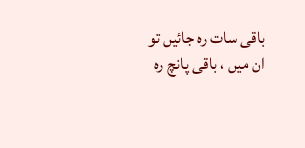باقی سات رہ جائیں تو ان میں ، باقی پانچ رہ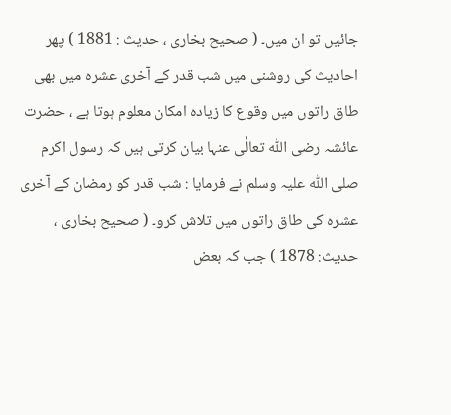جائیں تو ان میں۔ ( صحیح بخاری ، حدیث : 1881 ) پھر احادیث کی روشنی میں شب قدر کے آخری عشرہ میں بھی طاق راتوں میں وقوع کا زیادہ امکان معلوم ہوتا ہے ، حضرت عائشہ رضی اللّٰہ تعالٰی عنہا بیان کرتی ہیں کہ رسول اکرم صلی اللّٰہ علیہ وسلم نے فرمایا : شب قدر کو رمضان کے آخری عشرہ کی طاق راتوں میں تلاش کرو۔ ( صحیح بخاری ، حدیث: 1878 ) جب کہ بعض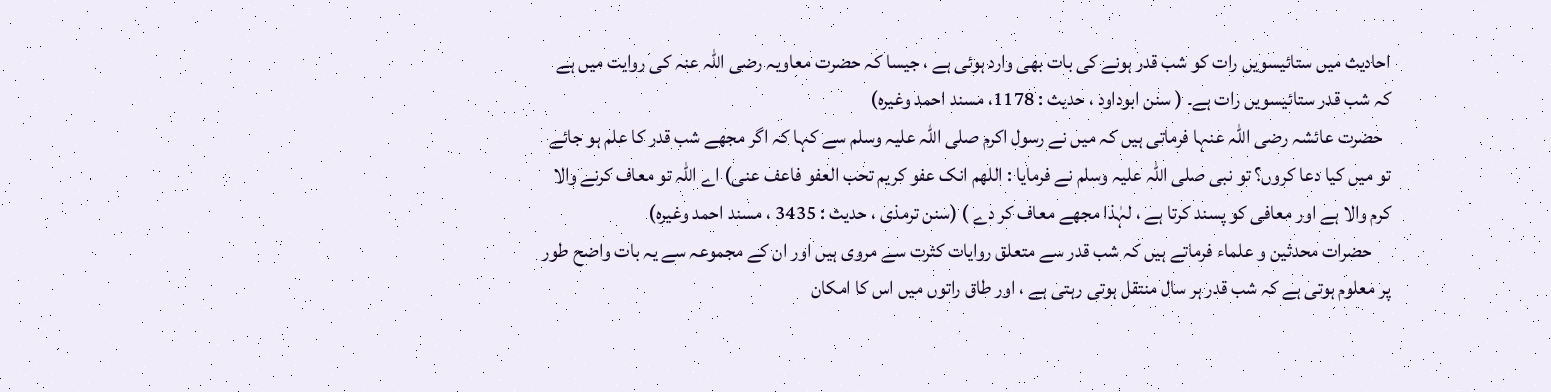احادیث میں ستائیسویں رات کو شب قدر ہونے کی بات بھی وارد ہوئی ہے ، جیسا کہ حضرت معاویہ رضی اللّٰہ عنہ کی روایت میں ہے کہ شب قدر ستائیسویں رات ہے۔ ( سنن ابوداود ، حدیث : 1178، مسند احمد وغیرہ)
  حضرت عائشہ رضی اللّٰہ عنہا فرماتی ہیں کہ میں نے رسول اکرم صلی اللّٰہ علیہ وسلم سے کہا کہ اگر مجھے شب قدر کا علم ہو جائے تو میں کیا دعا کروں؟ تو نبی صلی اللّٰہ علیہ وسلم نے فرمایا : اللھم انک عفو کریم تحب العفو فاعف عنی) اے اللّٰہ تو معاف کرنے والا کرم والا ہے اور معافی کو پسند کرتا ہے ، لہٰذا مجھے معاف کر دے ) (سنن ترمذی ، حدیث : 3435 ، مسند احمد وغیرہ)
     حضرات محدثین و علماء فرماتے ہیں کہ شب قدر سے متعلق روایات کثرت سے مروی ہیں اور ان کے مجموعہ سے یہ بات واضح طور پر معلوم ہوتی ہے کہ شب قدر ہر سال منتقل ہوتی رہتی ہے ، اور طاق راتوں میں اس کا امکان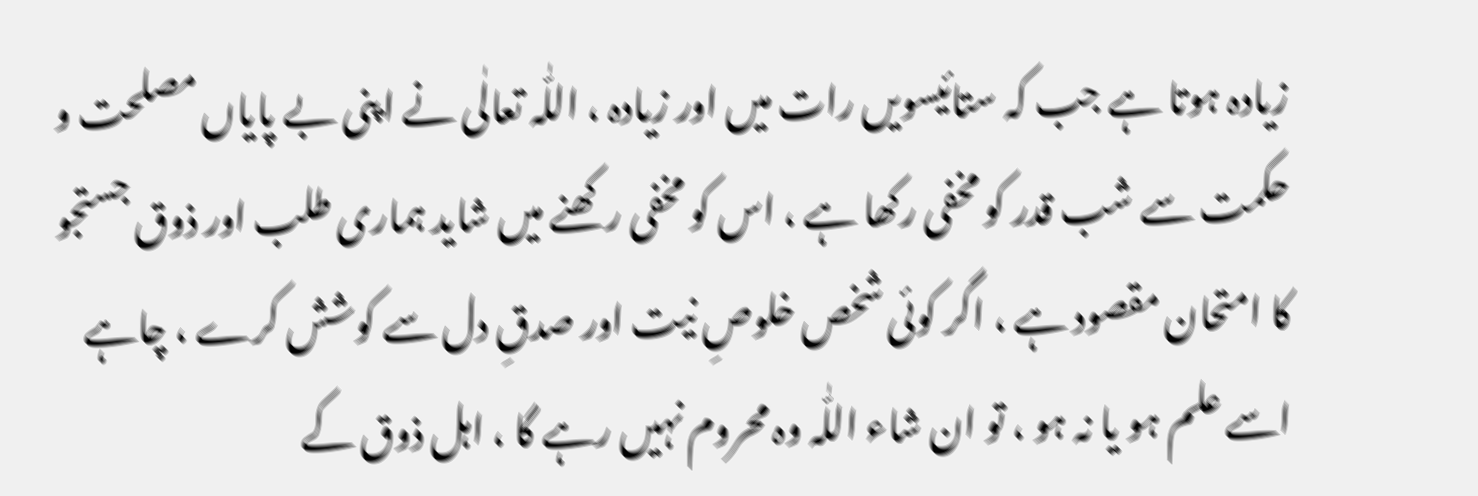زیادہ ہوتا ہے جب کہ ستائیسویں رات میں اور زیادہ ، اللّٰہ تعالٰی نے اپنی بے پایاں مصلحت و حکمت سے شب قدر کو مخفی رکھا ہے ، اس کو مخفی رکھنے میں شاید ہماری طلب اور ذوق جستجو کا امتحان مقصود ہے ، اگر کوئی شخص خلوصِ نیت اور صدقِ دل سے کوشش کرے ، چاہے اسے علم ہو یا نہ ہو ، تو ان شاء اللّٰہ وہ محروم نہیں رہے گا ، اہل ذوق کے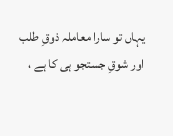یہاں تو سارا معاملہ ذوقِ طلب اور شوقِ جستجو ہی کا ہے ،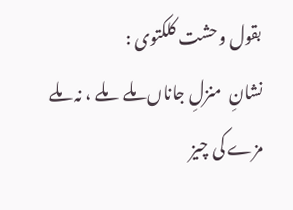بقول وحشت کلکتوی :
نشانِ  منزلِ جاناں ملے  ملے ، نہ ملے
مزے کی چیز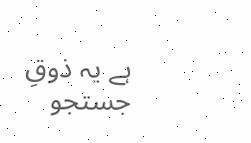ہے یہ ذوقِ جستجو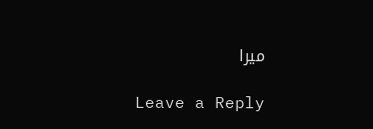میرا

Leave a Reply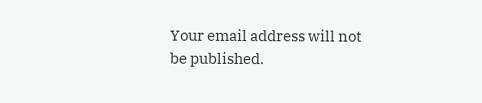Your email address will not be published.